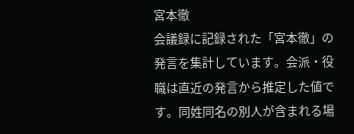宮本徹
会議録に記録された「宮本徹」の発言を集計しています。会派・役職は直近の発言から推定した値です。同姓同名の別人が含まれる場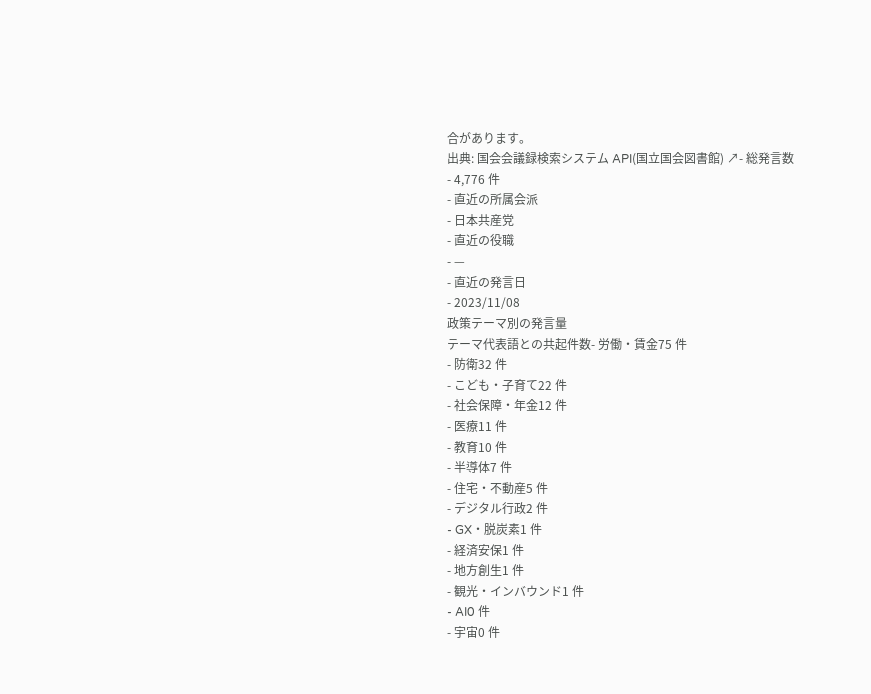合があります。
出典: 国会会議録検索システム API(国立国会図書館) ↗- 総発言数
- 4,776 件
- 直近の所属会派
- 日本共産党
- 直近の役職
- —
- 直近の発言日
- 2023/11/08
政策テーマ別の発言量
テーマ代表語との共起件数- 労働・賃金75 件
- 防衛32 件
- こども・子育て22 件
- 社会保障・年金12 件
- 医療11 件
- 教育10 件
- 半導体7 件
- 住宅・不動産5 件
- デジタル行政2 件
- GX・脱炭素1 件
- 経済安保1 件
- 地方創生1 件
- 観光・インバウンド1 件
- AI0 件
- 宇宙0 件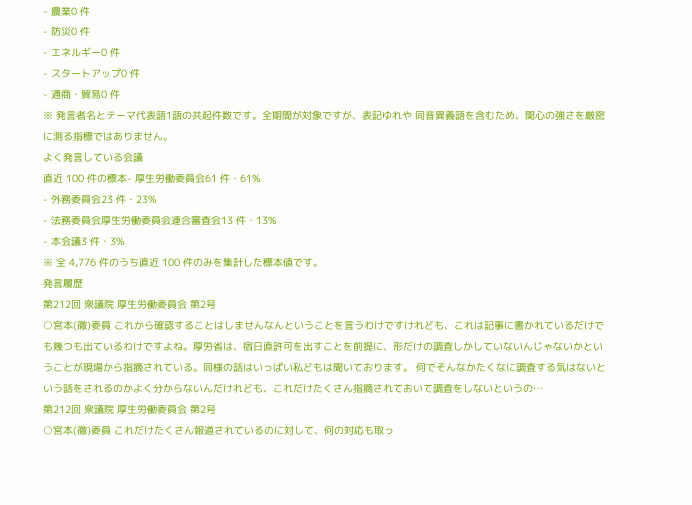- 農業0 件
- 防災0 件
- エネルギー0 件
- スタートアップ0 件
- 通商・貿易0 件
※ 発言者名とテーマ代表語1語の共起件数です。全期間が対象ですが、表記ゆれや 同音異義語を含むため、関心の強さを厳密に測る指標ではありません。
よく発言している会議
直近 100 件の標本- 厚生労働委員会61 件・61%
- 外務委員会23 件・23%
- 法務委員会厚生労働委員会連合審査会13 件・13%
- 本会議3 件・3%
※ 全 4,776 件のうち直近 100 件のみを集計した標本値です。
発言履歴
第212回 衆議院 厚生労働委員会 第2号
○宮本(徹)委員 これから確認することはしませんなんということを言うわけですけれども、これは記事に書かれているだけでも幾つも出ているわけですよね。厚労省は、宿日直許可を出すことを前提に、形だけの調査しかしていないんじゃないかということが現場から指摘されている。同様の話はいっぱい私どもは聞いております。 何でそんなかたくなに調査する気はないという話をされるのかよく分からないんだけれども、これだけたくさん指摘されておいて調査をしないというの…
第212回 衆議院 厚生労働委員会 第2号
○宮本(徹)委員 これだけたくさん報道されているのに対して、何の対応も取っ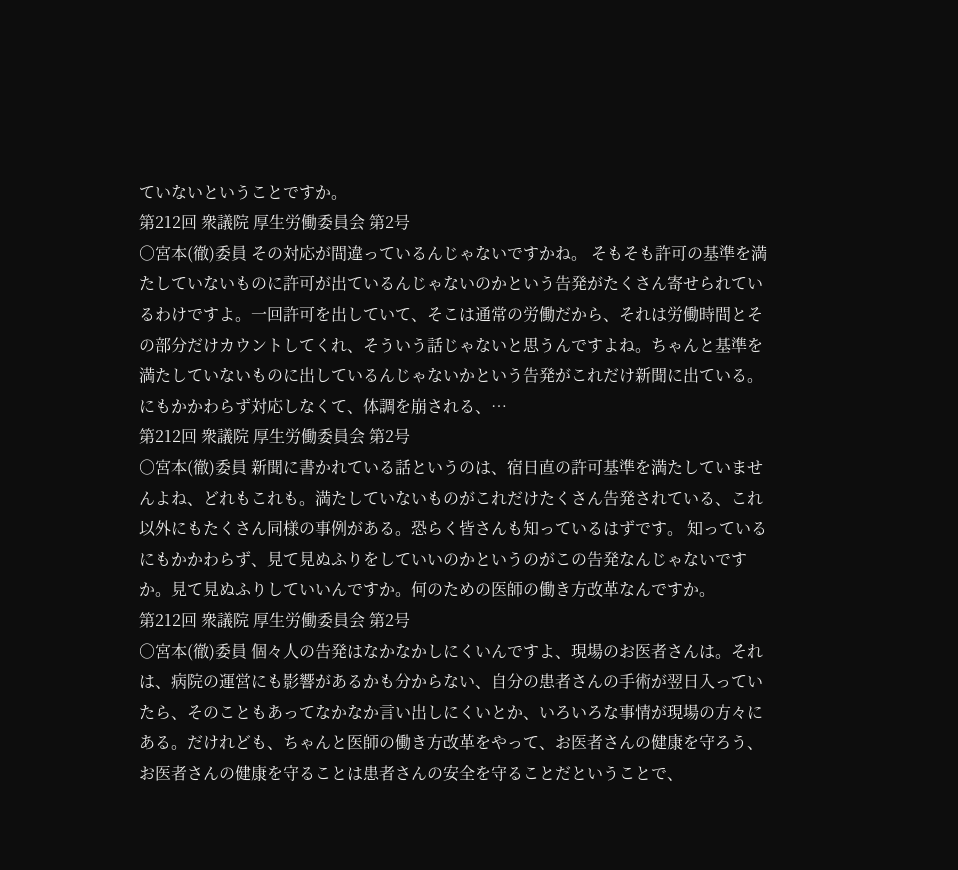ていないということですか。
第212回 衆議院 厚生労働委員会 第2号
○宮本(徹)委員 その対応が間違っているんじゃないですかね。 そもそも許可の基準を満たしていないものに許可が出ているんじゃないのかという告発がたくさん寄せられているわけですよ。一回許可を出していて、そこは通常の労働だから、それは労働時間とその部分だけカウントしてくれ、そういう話じゃないと思うんですよね。ちゃんと基準を満たしていないものに出しているんじゃないかという告発がこれだけ新聞に出ている。にもかかわらず対応しなくて、体調を崩される、…
第212回 衆議院 厚生労働委員会 第2号
○宮本(徹)委員 新聞に書かれている話というのは、宿日直の許可基準を満たしていませんよね、どれもこれも。満たしていないものがこれだけたくさん告発されている、これ以外にもたくさん同様の事例がある。恐らく皆さんも知っているはずです。 知っているにもかかわらず、見て見ぬふりをしていいのかというのがこの告発なんじゃないですか。見て見ぬふりしていいんですか。何のための医師の働き方改革なんですか。
第212回 衆議院 厚生労働委員会 第2号
○宮本(徹)委員 個々人の告発はなかなかしにくいんですよ、現場のお医者さんは。それは、病院の運営にも影響があるかも分からない、自分の患者さんの手術が翌日入っていたら、そのこともあってなかなか言い出しにくいとか、いろいろな事情が現場の方々にある。だけれども、ちゃんと医師の働き方改革をやって、お医者さんの健康を守ろう、お医者さんの健康を守ることは患者さんの安全を守ることだということで、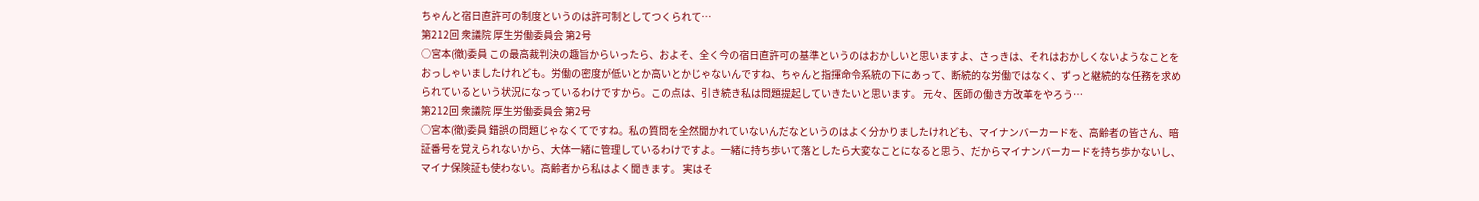ちゃんと宿日直許可の制度というのは許可制としてつくられて…
第212回 衆議院 厚生労働委員会 第2号
○宮本(徹)委員 この最高裁判決の趣旨からいったら、およそ、全く今の宿日直許可の基準というのはおかしいと思いますよ、さっきは、それはおかしくないようなことをおっしゃいましたけれども。労働の密度が低いとか高いとかじゃないんですね、ちゃんと指揮命令系統の下にあって、断続的な労働ではなく、ずっと継続的な任務を求められているという状況になっているわけですから。この点は、引き続き私は問題提起していきたいと思います。 元々、医師の働き方改革をやろう…
第212回 衆議院 厚生労働委員会 第2号
○宮本(徹)委員 錯誤の問題じゃなくてですね。私の質問を全然聞かれていないんだなというのはよく分かりましたけれども、マイナンバーカードを、高齢者の皆さん、暗証番号を覚えられないから、大体一緒に管理しているわけですよ。一緒に持ち歩いて落としたら大変なことになると思う、だからマイナンバーカードを持ち歩かないし、マイナ保険証も使わない。高齢者から私はよく聞きます。 実はそ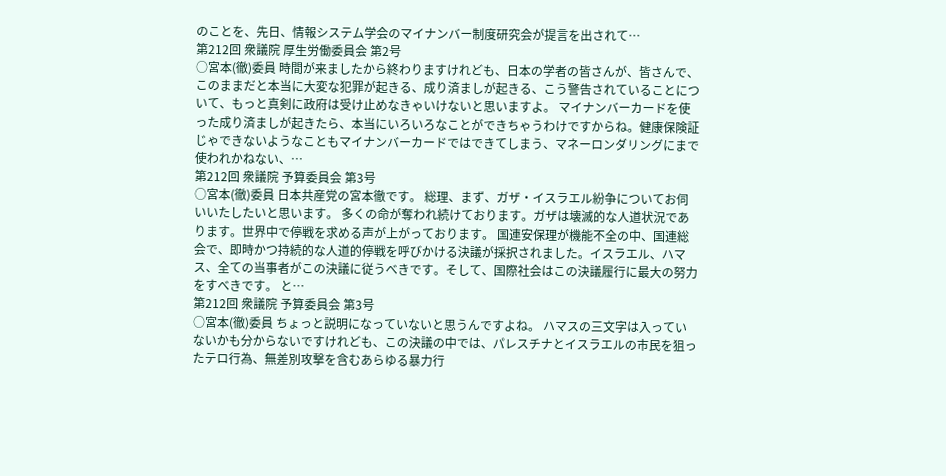のことを、先日、情報システム学会のマイナンバー制度研究会が提言を出されて…
第212回 衆議院 厚生労働委員会 第2号
○宮本(徹)委員 時間が来ましたから終わりますけれども、日本の学者の皆さんが、皆さんで、このままだと本当に大変な犯罪が起きる、成り済ましが起きる、こう警告されていることについて、もっと真剣に政府は受け止めなきゃいけないと思いますよ。 マイナンバーカードを使った成り済ましが起きたら、本当にいろいろなことができちゃうわけですからね。健康保険証じゃできないようなこともマイナンバーカードではできてしまう、マネーロンダリングにまで使われかねない、…
第212回 衆議院 予算委員会 第3号
○宮本(徹)委員 日本共産党の宮本徹です。 総理、まず、ガザ・イスラエル紛争についてお伺いいたしたいと思います。 多くの命が奪われ続けております。ガザは壊滅的な人道状況であります。世界中で停戦を求める声が上がっております。 国連安保理が機能不全の中、国連総会で、即時かつ持続的な人道的停戦を呼びかける決議が採択されました。イスラエル、ハマス、全ての当事者がこの決議に従うべきです。そして、国際社会はこの決議履行に最大の努力をすべきです。 と…
第212回 衆議院 予算委員会 第3号
○宮本(徹)委員 ちょっと説明になっていないと思うんですよね。 ハマスの三文字は入っていないかも分からないですけれども、この決議の中では、パレスチナとイスラエルの市民を狙ったテロ行為、無差別攻撃を含むあらゆる暴力行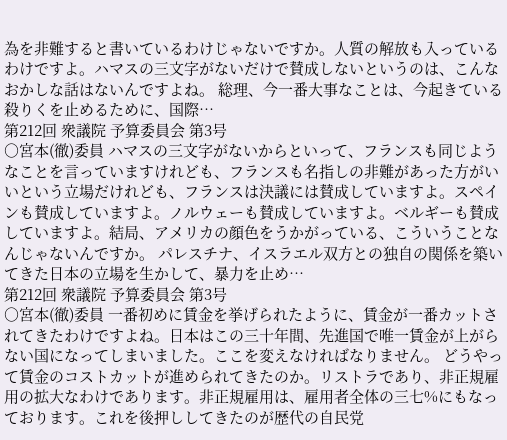為を非難すると書いているわけじゃないですか。人質の解放も入っているわけですよ。ハマスの三文字がないだけで賛成しないというのは、こんなおかしな話はないんですよね。 総理、今一番大事なことは、今起きている殺りくを止めるために、国際…
第212回 衆議院 予算委員会 第3号
○宮本(徹)委員 ハマスの三文字がないからといって、フランスも同じようなことを言っていますけれども、フランスも名指しの非難があった方がいいという立場だけれども、フランスは決議には賛成していますよ。スペインも賛成していますよ。ノルウェーも賛成していますよ。ベルギーも賛成していますよ。結局、アメリカの顔色をうかがっている、こういうことなんじゃないんですか。 パレスチナ、イスラエル双方との独自の関係を築いてきた日本の立場を生かして、暴力を止め…
第212回 衆議院 予算委員会 第3号
○宮本(徹)委員 一番初めに賃金を挙げられたように、賃金が一番カットされてきたわけですよね。日本はこの三十年間、先進国で唯一賃金が上がらない国になってしまいました。ここを変えなければなりません。 どうやって賃金のコストカットが進められてきたのか。リストラであり、非正規雇用の拡大なわけであります。非正規雇用は、雇用者全体の三七%にもなっております。これを後押ししてきたのが歴代の自民党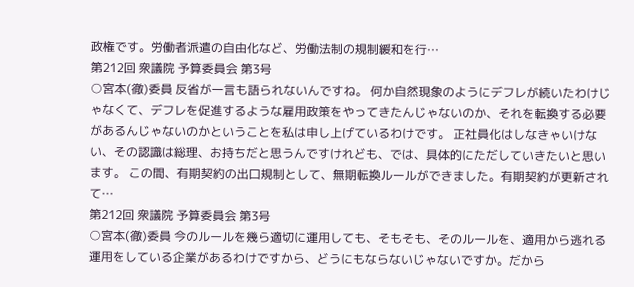政権です。労働者派遣の自由化など、労働法制の規制緩和を行…
第212回 衆議院 予算委員会 第3号
○宮本(徹)委員 反省が一言も語られないんですね。 何か自然現象のようにデフレが続いたわけじゃなくて、デフレを促進するような雇用政策をやってきたんじゃないのか、それを転換する必要があるんじゃないのかということを私は申し上げているわけです。 正社員化はしなきゃいけない、その認識は総理、お持ちだと思うんですけれども、では、具体的にただしていきたいと思います。 この間、有期契約の出口規制として、無期転換ルールができました。有期契約が更新されて…
第212回 衆議院 予算委員会 第3号
○宮本(徹)委員 今のルールを幾ら適切に運用しても、そもそも、そのルールを、適用から逃れる運用をしている企業があるわけですから、どうにもならないじゃないですか。だから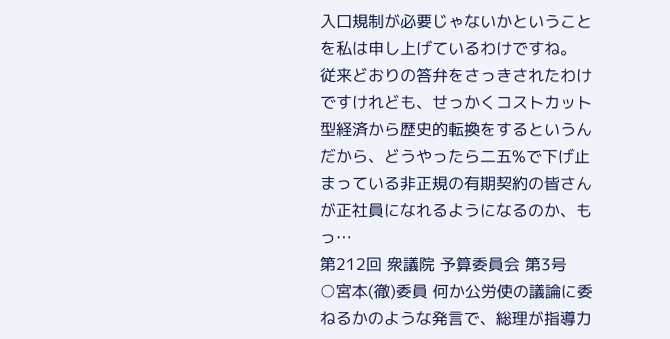入口規制が必要じゃないかということを私は申し上げているわけですね。 従来どおりの答弁をさっきされたわけですけれども、せっかくコストカット型経済から歴史的転換をするというんだから、どうやったら二五%で下げ止まっている非正規の有期契約の皆さんが正社員になれるようになるのか、もっ…
第212回 衆議院 予算委員会 第3号
○宮本(徹)委員 何か公労使の議論に委ねるかのような発言で、総理が指導力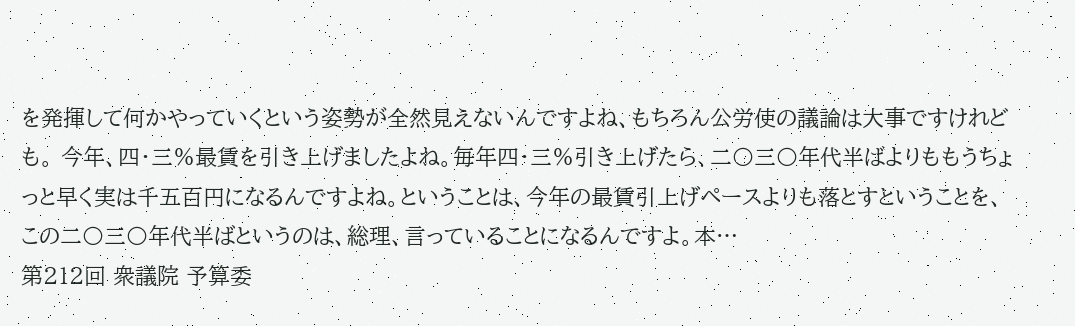を発揮して何かやっていくという姿勢が全然見えないんですよね、もちろん公労使の議論は大事ですけれども。 今年、四・三%最賃を引き上げましたよね。毎年四・三%引き上げたら、二〇三〇年代半ばよりももうちょっと早く実は千五百円になるんですよね。ということは、今年の最賃引上げペースよりも落とすということを、この二〇三〇年代半ばというのは、総理、言っていることになるんですよ。本…
第212回 衆議院 予算委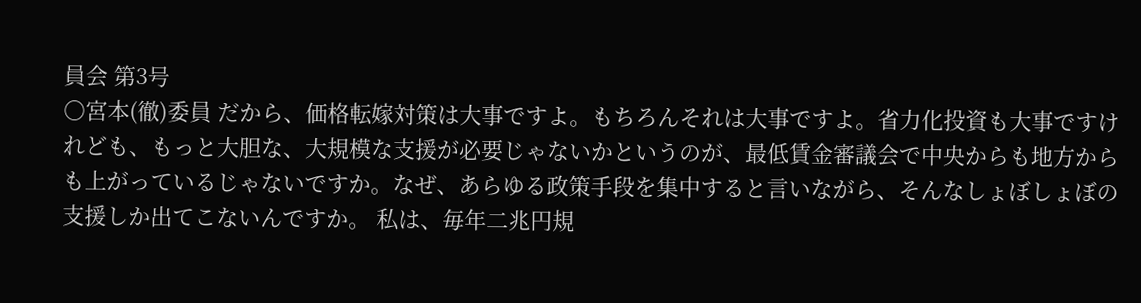員会 第3号
○宮本(徹)委員 だから、価格転嫁対策は大事ですよ。もちろんそれは大事ですよ。省力化投資も大事ですけれども、もっと大胆な、大規模な支援が必要じゃないかというのが、最低賃金審議会で中央からも地方からも上がっているじゃないですか。なぜ、あらゆる政策手段を集中すると言いながら、そんなしょぼしょぼの支援しか出てこないんですか。 私は、毎年二兆円規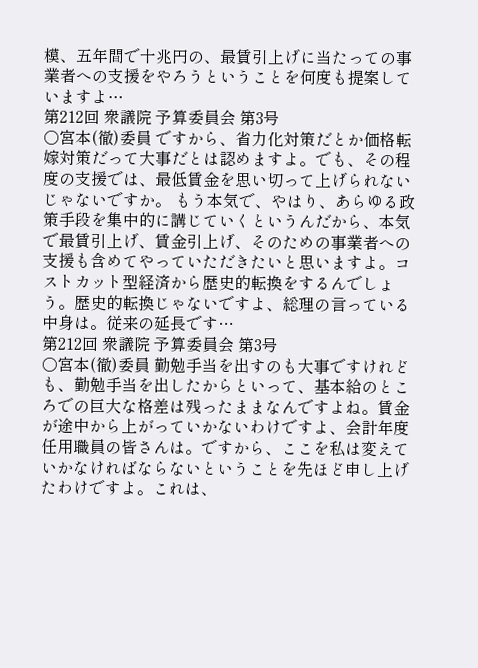模、五年間で十兆円の、最賃引上げに当たっての事業者への支援をやろうということを何度も提案していますよ…
第212回 衆議院 予算委員会 第3号
○宮本(徹)委員 ですから、省力化対策だとか価格転嫁対策だって大事だとは認めますよ。でも、その程度の支援では、最低賃金を思い切って上げられないじゃないですか。 もう本気で、やはり、あらゆる政策手段を集中的に講じていくというんだから、本気で最賃引上げ、賃金引上げ、そのための事業者への支援も含めてやっていただきたいと思いますよ。コストカット型経済から歴史的転換をするんでしょう。歴史的転換じゃないですよ、総理の言っている中身は。従来の延長です…
第212回 衆議院 予算委員会 第3号
○宮本(徹)委員 勤勉手当を出すのも大事ですけれども、勤勉手当を出したからといって、基本給のところでの巨大な格差は残ったままなんですよね。賃金が途中から上がっていかないわけですよ、会計年度任用職員の皆さんは。ですから、ここを私は変えていかなければならないということを先ほど申し上げたわけですよ。これは、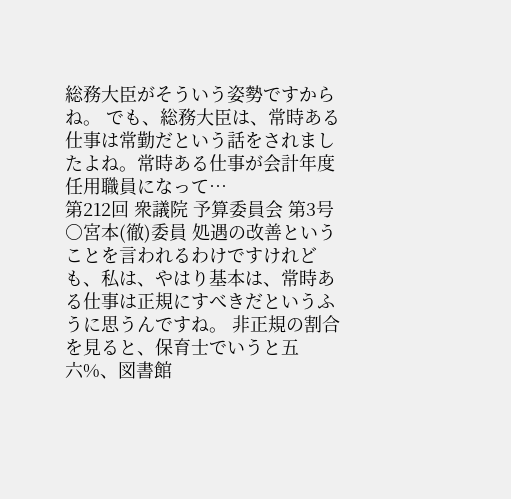総務大臣がそういう姿勢ですからね。 でも、総務大臣は、常時ある仕事は常勤だという話をされましたよね。常時ある仕事が会計年度任用職員になって…
第212回 衆議院 予算委員会 第3号
○宮本(徹)委員 処遇の改善ということを言われるわけですけれども、私は、やはり基本は、常時ある仕事は正規にすべきだというふうに思うんですね。 非正規の割合を見ると、保育士でいうと五六%、図書館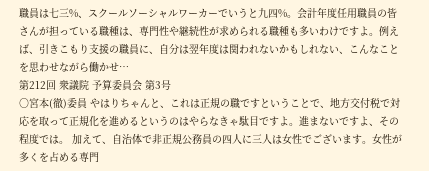職員は七三%、スクールソーシャルワーカーでいうと九四%。会計年度任用職員の皆さんが担っている職種は、専門性や継続性が求められる職種も多いわけですよ。例えば、引きこもり支援の職員に、自分は翌年度は関われないかもしれない、こんなことを思わせながら働かせ…
第212回 衆議院 予算委員会 第3号
○宮本(徹)委員 やはりちゃんと、これは正規の職ですということで、地方交付税で対応を取って正規化を進めるというのはやらなきゃ駄目ですよ。進まないですよ、その程度では。 加えて、自治体で非正規公務員の四人に三人は女性でございます。女性が多くを占める専門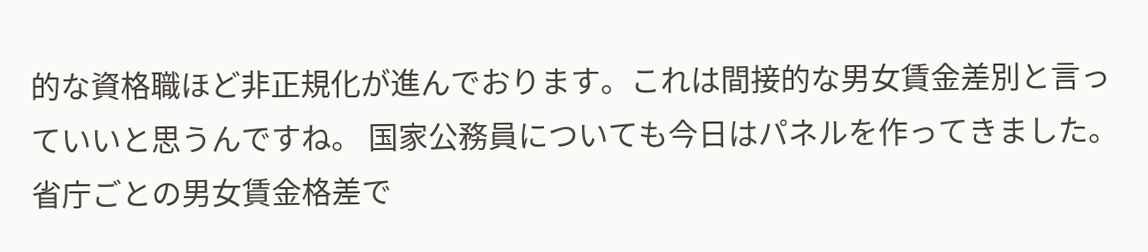的な資格職ほど非正規化が進んでおります。これは間接的な男女賃金差別と言っていいと思うんですね。 国家公務員についても今日はパネルを作ってきました。省庁ごとの男女賃金格差で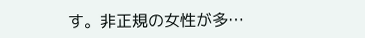す。非正規の女性が多…